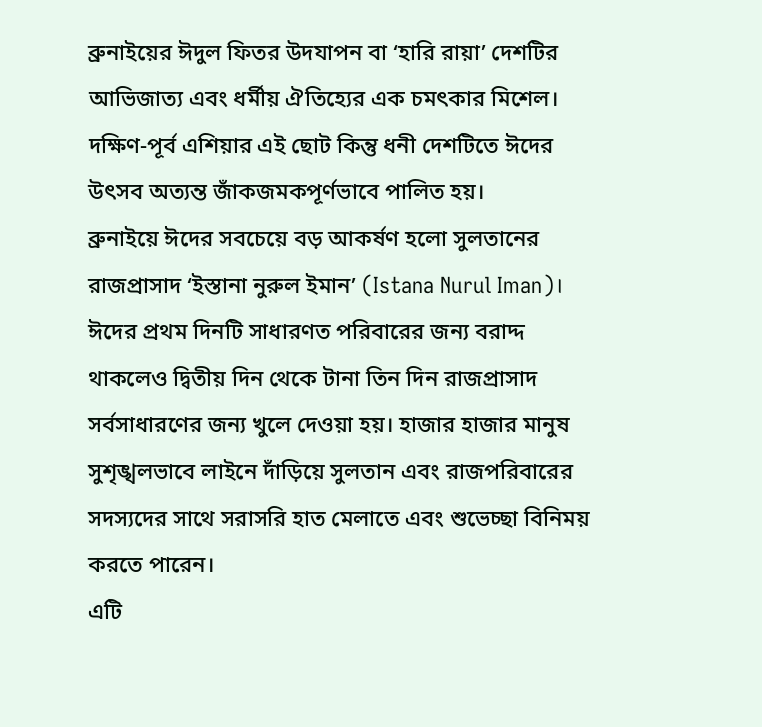ব্রুনাইয়ের ঈদুল ফিতর উদযাপন বা ‘হারি রায়া’ দেশটির আভিজাত্য এবং ধর্মীয় ঐতিহ্যের এক চমৎকার মিশেল। দক্ষিণ-পূর্ব এশিয়ার এই ছোট কিন্তু ধনী দেশটিতে ঈদের উৎসব অত্যন্ত জাঁকজমকপূর্ণভাবে পালিত হয়।
ব্রুনাইয়ে ঈদের সবচেয়ে বড় আকর্ষণ হলো সুলতানের রাজপ্রাসাদ ‘ইস্তানা নুরুল ইমান’ (Istana Nurul Iman)। ঈদের প্রথম দিনটি সাধারণত পরিবারের জন্য বরাদ্দ থাকলেও দ্বিতীয় দিন থেকে টানা তিন দিন রাজপ্রাসাদ সর্বসাধারণের জন্য খুলে দেওয়া হয়। হাজার হাজার মানুষ সুশৃঙ্খলভাবে লাইনে দাঁড়িয়ে সুলতান এবং রাজপরিবারের সদস্যদের সাথে সরাসরি হাত মেলাতে এবং শুভেচ্ছা বিনিময় করতে পারেন।
এটি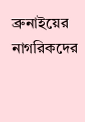ব্রুনাইয়ের নাগরিকদের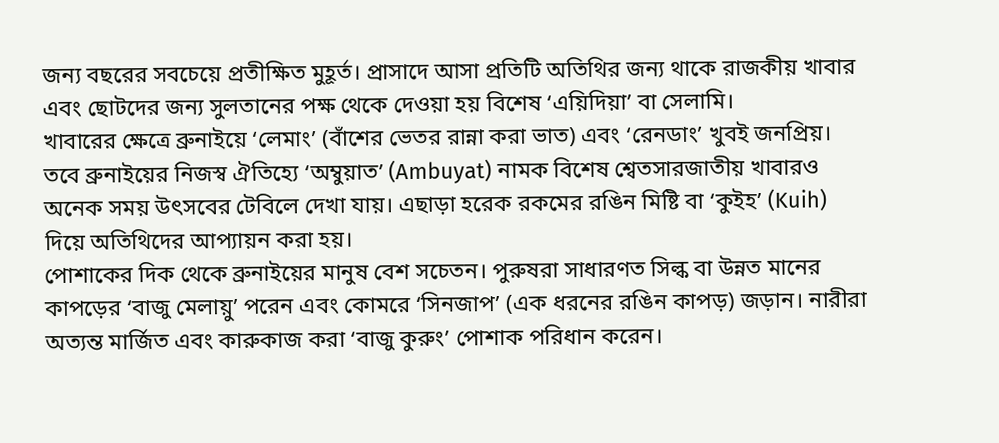জন্য বছরের সবচেয়ে প্রতীক্ষিত মুহূর্ত। প্রাসাদে আসা প্রতিটি অতিথির জন্য থাকে রাজকীয় খাবার এবং ছোটদের জন্য সুলতানের পক্ষ থেকে দেওয়া হয় বিশেষ ‘এয়িদিয়া’ বা সেলামি।
খাবারের ক্ষেত্রে ব্রুনাইয়ে ‘লেমাং’ (বাঁশের ভেতর রান্না করা ভাত) এবং ‘রেনডাং’ খুবই জনপ্রিয়। তবে ব্রুনাইয়ের নিজস্ব ঐতিহ্যে ‘অম্বুয়াত’ (Ambuyat) নামক বিশেষ শ্বেতসারজাতীয় খাবারও অনেক সময় উৎসবের টেবিলে দেখা যায়। এছাড়া হরেক রকমের রঙিন মিষ্টি বা ‘কুইহ’ (Kuih) দিয়ে অতিথিদের আপ্যায়ন করা হয়।
পোশাকের দিক থেকে ব্রুনাইয়ের মানুষ বেশ সচেতন। পুরুষরা সাধারণত সিল্ক বা উন্নত মানের কাপড়ের ‘বাজু মেলায়ু’ পরেন এবং কোমরে ‘সিনজাপ’ (এক ধরনের রঙিন কাপড়) জড়ান। নারীরা অত্যন্ত মার্জিত এবং কারুকাজ করা ‘বাজু কুরুং’ পোশাক পরিধান করেন।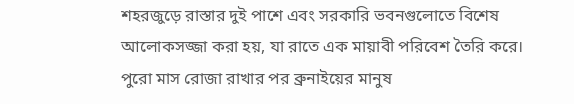শহরজুড়ে রাস্তার দুই পাশে এবং সরকারি ভবনগুলোতে বিশেষ আলোকসজ্জা করা হয়, যা রাতে এক মায়াবী পরিবেশ তৈরি করে।
পুরো মাস রোজা রাখার পর ব্রুনাইয়ের মানুষ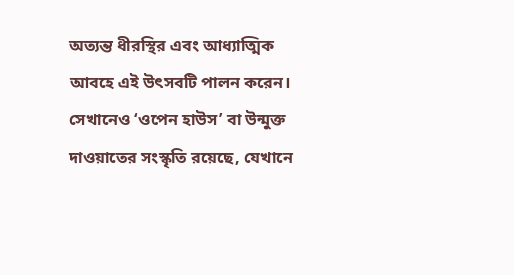অত্যন্ত ধীরস্থির এবং আধ্যাত্মিক আবহে এই উৎসবটি পালন করেন। সেখানেও ‘ওপেন হাউস’ বা উন্মুক্ত দাওয়াতের সংস্কৃতি রয়েছে, যেখানে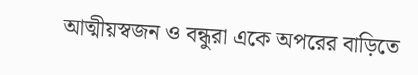আত্মীয়স্বজন ও বন্ধুরা একে অপরের বাড়িতে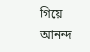গিয়ে আনন্দ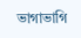ভাগাভাগি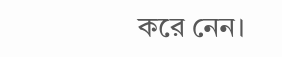করে নেন।